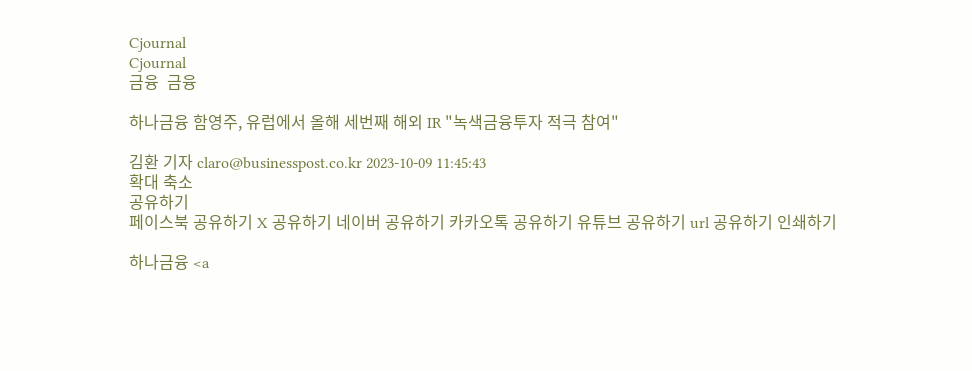Cjournal
Cjournal
금융  금융

하나금융 함영주, 유럽에서 올해 세번째 해외 IR "녹색금융투자 적극 참여"

김환 기자 claro@businesspost.co.kr 2023-10-09 11:45:43
확대 축소
공유하기
페이스북 공유하기 X 공유하기 네이버 공유하기 카카오톡 공유하기 유튜브 공유하기 url 공유하기 인쇄하기

하나금융 <a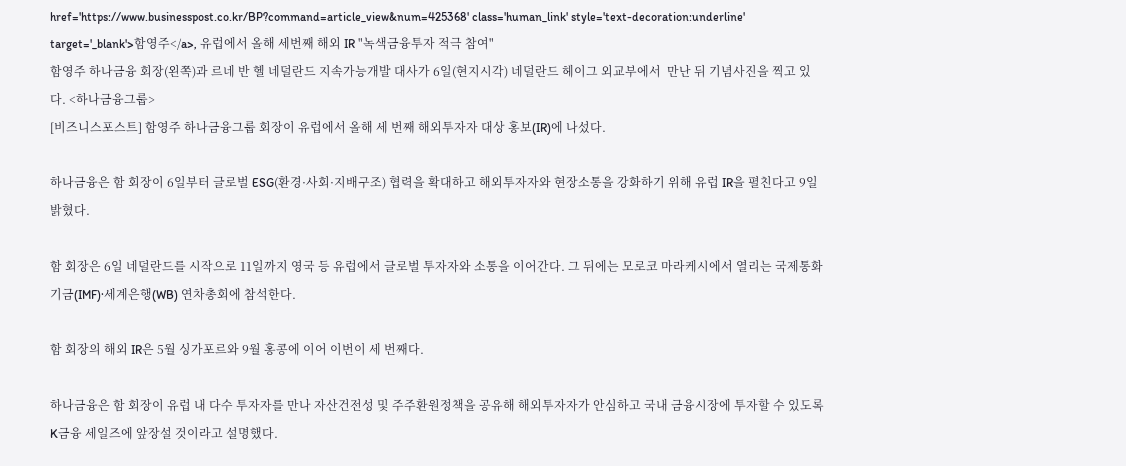href='https://www.businesspost.co.kr/BP?command=article_view&num=425368' class='human_link' style='text-decoration:underline' target='_blank'>함영주</a>, 유럽에서 올해 세번째 해외 IR "녹색금융투자 적극 참여"
함영주 하나금융 회장(왼쪽)과 르네 반 헬 네덜란드 지속가능개발 대사가 6일(현지시각) 네덜란드 헤이그 외교부에서  만난 뒤 기념사진을 찍고 있다. <하나금융그룹>
[비즈니스포스트] 함영주 하나금융그룹 회장이 유럽에서 올해 세 번째 해외투자자 대상 홍보(IR)에 나섰다.

하나금융은 함 회장이 6일부터 글로벌 ESG(환경·사회·지배구조) 협력을 확대하고 해외투자자와 현장소통을 강화하기 위해 유럽 IR을 펼친다고 9일 밝혔다.

함 회장은 6일 네덜란드를 시작으로 11일까지 영국 등 유럽에서 글로벌 투자자와 소통을 이어간다. 그 뒤에는 모로코 마라케시에서 열리는 국제통화기금(IMF)·세계은행(WB) 연차총회에 참석한다.

함 회장의 해외 IR은 5월 싱가포르와 9월 홍콩에 이어 이번이 세 번째다.

하나금융은 함 회장이 유럽 내 다수 투자자를 만나 자산건전성 및 주주환원정책을 공유해 해외투자자가 안심하고 국내 금융시장에 투자할 수 있도록 K금융 세일즈에 앞장설 것이라고 설명했다.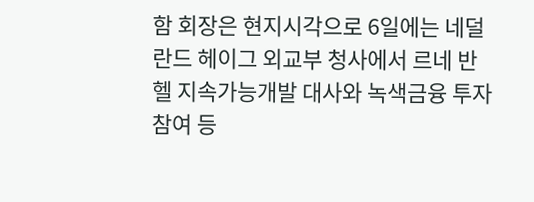함 회장은 현지시각으로 6일에는 네덜란드 헤이그 외교부 청사에서 르네 반 헬 지속가능개발 대사와 녹색금융 투자 참여 등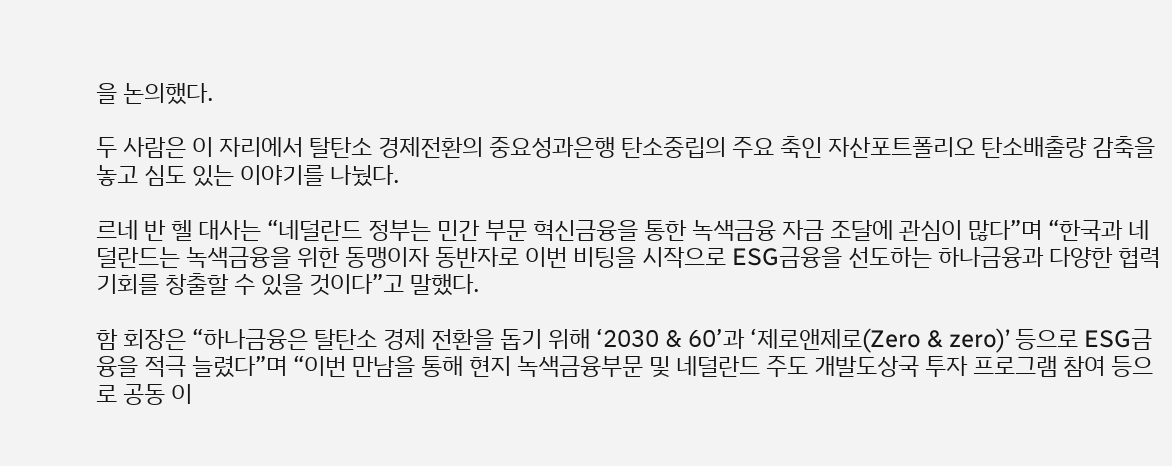을 논의했다.

두 사람은 이 자리에서 탈탄소 경제전환의 중요성과은행 탄소중립의 주요 축인 자산포트폴리오 탄소배출량 감축을 놓고 심도 있는 이야기를 나눴다.

르네 반 헬 대사는 “네덜란드 정부는 민간 부문 혁신금융을 통한 녹색금융 자금 조달에 관심이 많다”며 “한국과 네덜란드는 녹색금융을 위한 동맹이자 동반자로 이번 비팅을 시작으로 ESG금융을 선도하는 하나금융과 다양한 협력기회를 창출할 수 있을 것이다”고 말했다.

함 회장은 “하나금융은 탈탄소 경제 전환을 돕기 위해 ‘2030 & 60’과 ‘제로앤제로(Zero & zero)’ 등으로 ESG금융을 적극 늘렸다”며 “이번 만남을 통해 현지 녹색금융부문 및 네덜란드 주도 개발도상국 투자 프로그램 참여 등으로 공동 이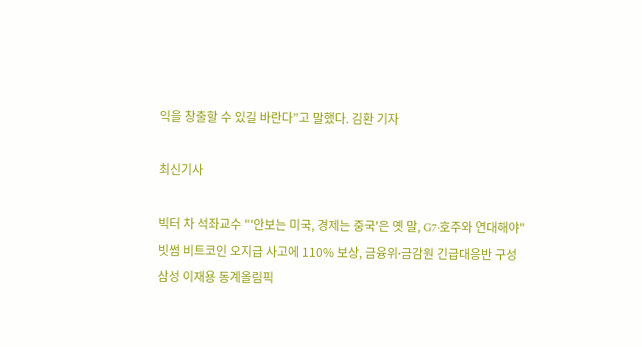익을 창출할 수 있길 바란다”고 말했다. 김환 기자

최신기사

빅터 차 석좌교수 "'안보는 미국, 경제는 중국'은 옛 말, G7·호주와 연대해야"
빗썸 비트코인 오지급 사고에 110% 보상, 금융위ᐧ금감원 긴급대응반 구성
삼성 이재용 동계올림픽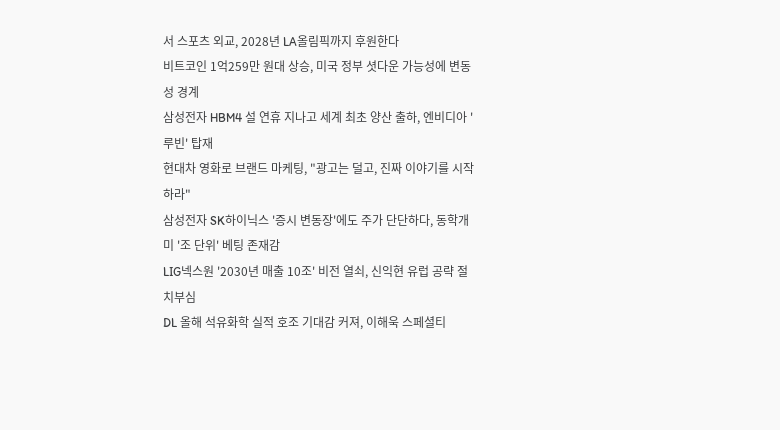서 스포츠 외교, 2028년 LA올림픽까지 후원한다
비트코인 1억259만 원대 상승, 미국 정부 셧다운 가능성에 변동성 경계
삼성전자 HBM4 설 연휴 지나고 세계 최초 양산 출하, 엔비디아 '루빈' 탑재
현대차 영화로 브랜드 마케팅, "광고는 덜고, 진짜 이야기를 시작하라"
삼성전자 SK하이닉스 '증시 변동장'에도 주가 단단하다, 동학개미 '조 단위' 베팅 존재감
LIG넥스원 '2030년 매출 10조' 비전 열쇠, 신익현 유럽 공략 절치부심
DL 올해 석유화학 실적 호조 기대감 커져, 이해욱 스페셜티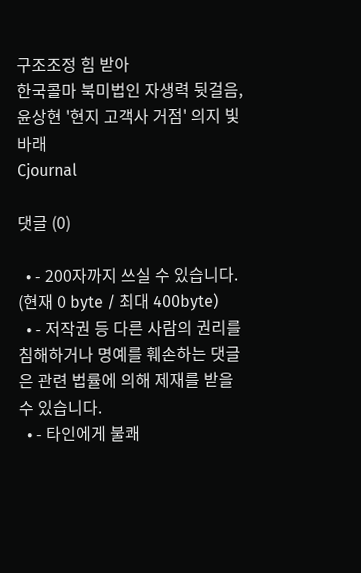구조조정 힘 받아
한국콜마 북미법인 자생력 뒷걸음, 윤상현 '현지 고객사 거점' 의지 빛 바래
Cjournal

댓글 (0)

  • - 200자까지 쓰실 수 있습니다. (현재 0 byte / 최대 400byte)
  • - 저작권 등 다른 사람의 권리를 침해하거나 명예를 훼손하는 댓글은 관련 법률에 의해 제재를 받을 수 있습니다.
  • - 타인에게 불쾌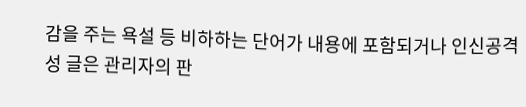감을 주는 욕설 등 비하하는 단어가 내용에 포함되거나 인신공격성 글은 관리자의 판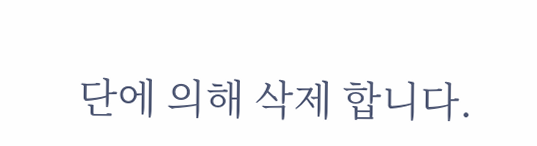단에 의해 삭제 합니다.